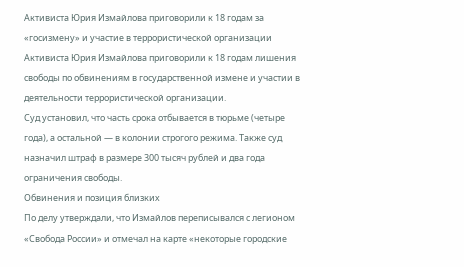Активиста Юрия Измайлова приговорили к 18 годам за «госизмену» и участие в террористической организации
Активиста Юрия Измайлова приговорили к 18 годам лишения свободы по обвинениям в государственной измене и участии в деятельности террористической организации.
Суд установил, что часть срока отбывается в тюрьме (четыре года), а остальной — в колонии строгого режима. Также суд назначил штраф в размере 300 тысяч рублей и два года ограничения свободы.
Обвинения и позиция близких
По делу утверждали, что Измайлов переписывался с легионом «Свобода России» и отмечал на карте «некоторые городские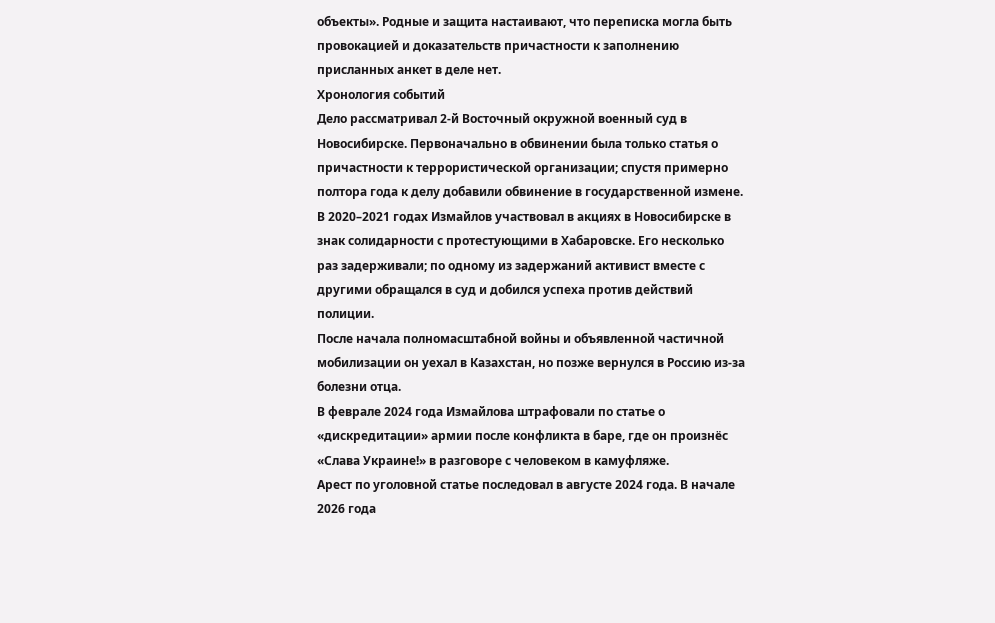объекты». Родные и защита настаивают, что переписка могла быть провокацией и доказательств причастности к заполнению присланных анкет в деле нет.
Хронология событий
Дело рассматривал 2‑й Восточный окружной военный суд в Новосибирске. Первоначально в обвинении была только статья о причастности к террористической организации; спустя примерно полтора года к делу добавили обвинение в государственной измене.
В 2020–2021 годах Измайлов участвовал в акциях в Новосибирске в знак солидарности с протестующими в Хабаровске. Его несколько раз задерживали; по одному из задержаний активист вместе с другими обращался в суд и добился успеха против действий полиции.
После начала полномасштабной войны и объявленной частичной мобилизации он уехал в Казахстан, но позже вернулся в Россию из‑за болезни отца.
В феврале 2024 года Измайлова штрафовали по статье о «дискредитации» армии после конфликта в баре, где он произнёс «Слава Украине!» в разговоре с человеком в камуфляже.
Арест по уголовной статье последовал в августе 2024 года. В начале 2026 года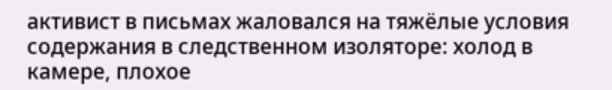активист в письмах жаловался на тяжёлые условия содержания в следственном изоляторе: холод в камере, плохое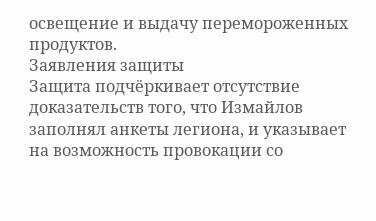освещение и выдачу перемороженных продуктов.
Заявления защиты
Защита подчёркивает отсутствие доказательств того, что Измайлов заполнял анкеты легиона, и указывает на возможность провокации со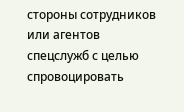стороны сотрудников или агентов спецслужб с целью спровоцировать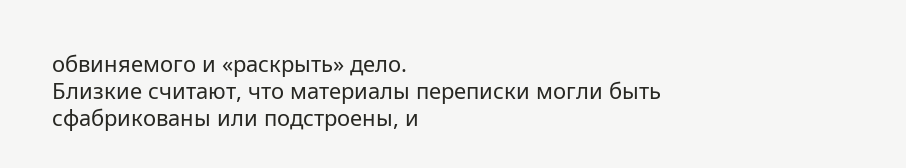обвиняемого и «раскрыть» дело.
Близкие считают, что материалы переписки могли быть сфабрикованы или подстроены, и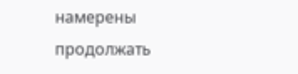намерены продолжать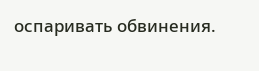оспаривать обвинения.